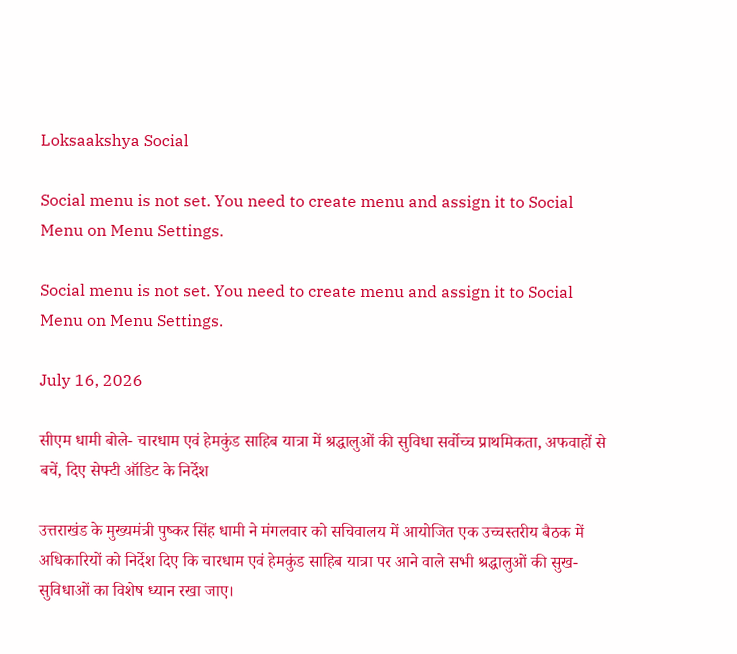Loksaakshya Social

Social menu is not set. You need to create menu and assign it to Social Menu on Menu Settings.

Social menu is not set. You need to create menu and assign it to Social Menu on Menu Settings.

July 16, 2026

सीएम धामी बोले- चारधाम एवं हेमकुंड साहिब यात्रा में श्रद्धालुओं की सुविधा सर्वोच्च प्राथमिकता, अफवाहों से बचें, दिए सेफ्टी ऑडिट के निर्देश

उत्तराखंड के मुख्यमंत्री पुष्कर सिंह धामी ने मंगलवार को सचिवालय में आयोजित एक उच्चस्तरीय बैठक में अधिकारियों को निर्देश दिए कि चारधाम एवं हेमकुंड साहिब यात्रा पर आने वाले सभी श्रद्धालुओं की सुख-सुविधाओं का विशेष ध्यान रखा जाए।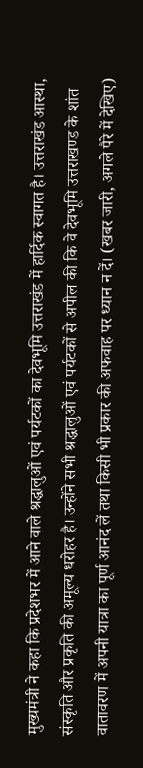मुख्यमंत्री ने कहा कि प्रदेशभर में आने वाले श्रद्धालुओं एवं पर्यटकों का देवभूमि उत्तराखंड में हार्दिक स्वागत है। उत्तराखंड आस्था, संस्कृति और प्रकृति की अमूल्य धरोहर है। उन्होंने सभी श्रद्धालुओं एवं पर्यटकों से अपील की कि वे देवभूमि उत्तराखण्ड के शांत वातावरण में अपनी यात्रा का पूर्ण आनंद लें तथा किसी भी प्रकार की अफवाह पर ध्यान न दें। (खबर जारी, अगले पैरे में देखिए)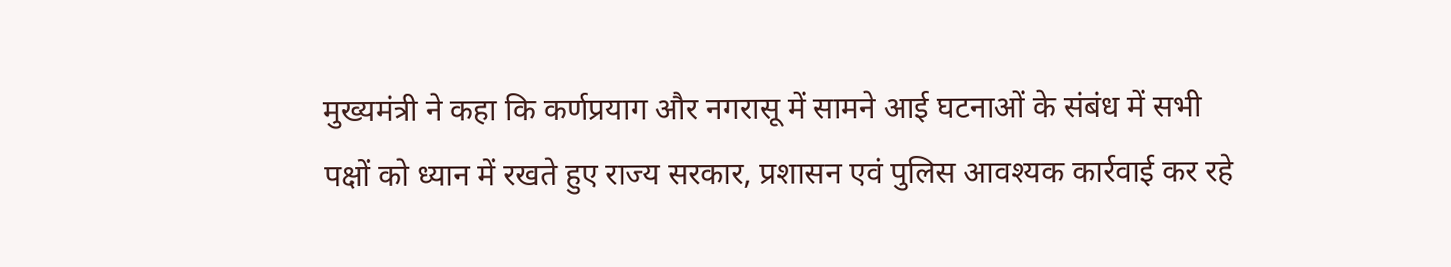मुख्यमंत्री ने कहा कि कर्णप्रयाग और नगरासू में सामने आई घटनाओं के संबंध में सभी पक्षों को ध्यान में रखते हुए राज्य सरकार, प्रशासन एवं पुलिस आवश्यक कार्रवाई कर रहे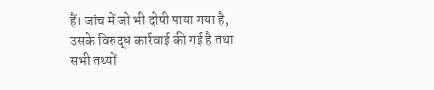हैं। जांच में जो भी दोषी पाया गया है, उसके विरुद्ध कार्रवाई की गई है तथा सभी तथ्यों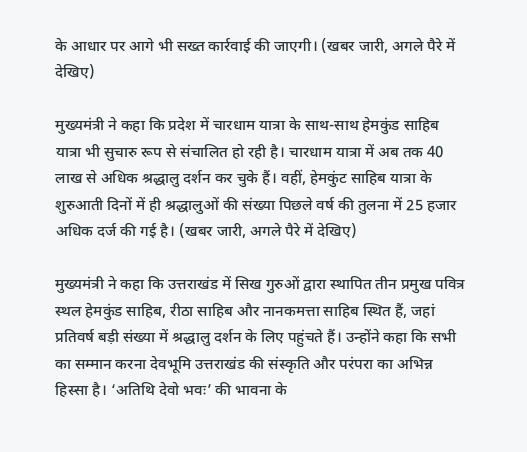के आधार पर आगे भी सख्त कार्रवाई की जाएगी। (खबर जारी, अगले पैरे में देखिए)

मुख्यमंत्री ने कहा कि प्रदेश में चारधाम यात्रा के साथ-साथ हेमकुंड साहिब यात्रा भी सुचारु रूप से संचालित हो रही है। चारधाम यात्रा में अब तक 40 लाख से अधिक श्रद्धालु दर्शन कर चुके हैं। वहीं, हेमकुंट साहिब यात्रा के शुरुआती दिनों में ही श्रद्धालुओं की संख्या पिछले वर्ष की तुलना में 25 हजार अधिक दर्ज की गई है। (खबर जारी, अगले पैरे में देखिए)

मुख्यमंत्री ने कहा कि उत्तराखंड में सिख गुरुओं द्वारा स्थापित तीन प्रमुख पवित्र स्थल हेमकुंड साहिब, रीठा साहिब और नानकमत्ता साहिब स्थित हैं, जहां प्रतिवर्ष बड़ी संख्या में श्रद्धालु दर्शन के लिए पहुंचते हैं। उन्होंने कहा कि सभी का सम्मान करना देवभूमि उत्तराखंड की संस्कृति और परंपरा का अभिन्न हिस्सा है। ‘अतिथि देवो भवः’ की भावना के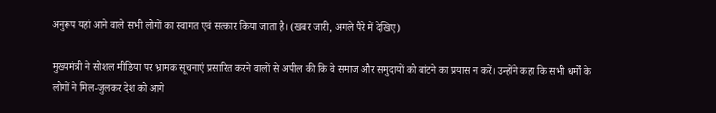अनुरूप यहां आने वाले सभी लोगों का स्वागत एवं सत्कार किया जाता है। (खबर जारी, अगले पैरे में देखिए)

मुख्यमंत्री ने सोशल मीडिया पर भ्रामक सूचनाएं प्रसारित करने वालों से अपील की कि वे समाज और समुदायों को बांटने का प्रयास न करें। उन्होंने कहा कि सभी धर्मों के लोगों ने मिल-जुलकर देश को आगे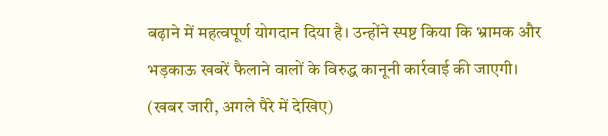बढ़ाने में महत्वपूर्ण योगदान दिया है। उन्होंने स्पष्ट किया कि भ्रामक और भड़काऊ खबरें फैलाने वालों के विरुद्ध कानूनी कार्रवाई की जाएगी। (खबर जारी, अगले पैरे में देखिए)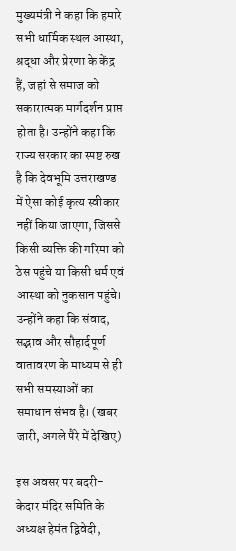मुख्यमंत्री ने कहा कि हमारे सभी धार्मिक स्थल आस्था, श्रद्धा और प्रेरणा के केंद्र हैं, जहां से समाज को सकारात्मक मार्गदर्शन प्राप्त होता है। उन्होंने कहा कि राज्य सरकार का स्पष्ट रुख है कि देवभूमि उत्तराखण्ड में ऐसा कोई कृत्य स्वीकार नहीं किया जाएगा, जिससे किसी व्यक्ति की गरिमा को ठेस पहुंचे या किसी धर्म एवं आस्था को नुकसान पहुंचे। उन्होंने कहा कि संवाद, सद्भाव और सौहार्दपूर्ण वातावरण के माध्यम से ही सभी समस्याओं का समाधान संभव है। (खबर जारी, अगले पैरे में देखिए)

इस अवसर पर बदरी-केदार मंदिर समिति के अध्यक्ष हेमंत द्विवेदी,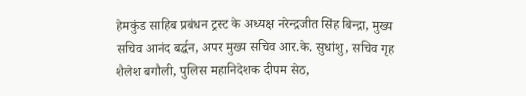हेमकुंड साहिब प्रबंधन ट्रस्ट के अध्यक्ष नरेन्द्रजीत सिंह बिन्द्रा, मुख्य सचिव आनंद बर्द्धन, अपर मुख्य सचिव आर.के. सुधांशु, सचिव गृह शैलेश बगौली, पुलिस महानिदेशक दीपम सेठ,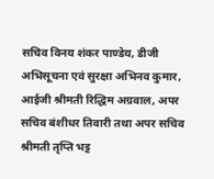सचिव विनय शंकर पाण्डेय, डीजी अभिसूचना एवं सुरक्षा अभिनव कुमार, आईजी श्रीमती रिद्धिम अग्रवाल, अपर सचिव बंशीधर तिवारी तथा अपर सचिव श्रीमती तृप्ति भट्ट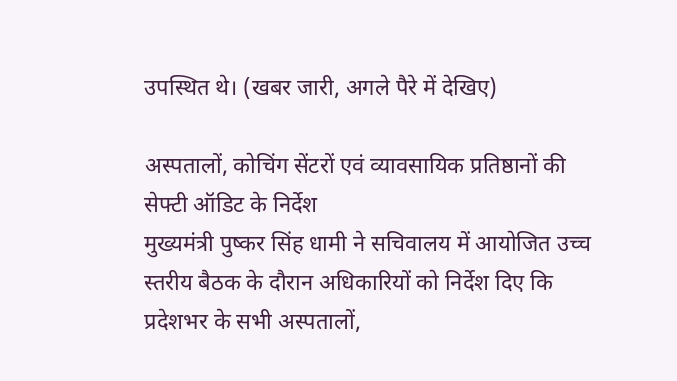उपस्थित थे। (खबर जारी, अगले पैरे में देखिए)

अस्पतालों, कोचिंग सेंटरों एवं व्यावसायिक प्रतिष्ठानों की सेफ्टी ऑडिट के निर्देश
मुख्यमंत्री पुष्कर सिंह धामी ने सचिवालय में आयोजित उच्च स्तरीय बैठक के दौरान अधिकारियों को निर्देश दिए कि प्रदेशभर के सभी अस्पतालों,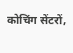कोचिंग सेंटरों,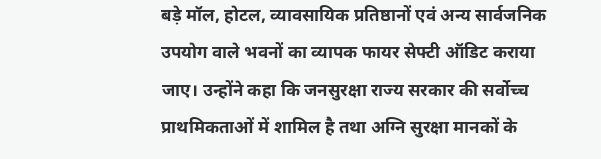बड़े मॉल, होटल, व्यावसायिक प्रतिष्ठानों एवं अन्य सार्वजनिक उपयोग वाले भवनों का व्यापक फायर सेफ्टी ऑडिट कराया जाए। उन्होंने कहा कि जनसुरक्षा राज्य सरकार की सर्वोच्च प्राथमिकताओं में शामिल है तथा अग्नि सुरक्षा मानकों के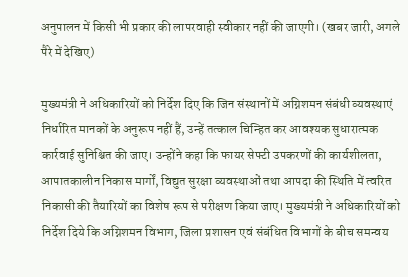अनुपालन में किसी भी प्रकार की लापरवाही स्वीकार नहीं की जाएगी। (खबर जारी, अगले पैरे में देखिए)

मुख्यमंत्री ने अधिकारियों को निर्देश दिए कि जिन संस्थानों में अग्निशमन संबंधी व्यवस्थाएं निर्धारित मानकों के अनुरूप नहीं हैं, उन्हें तत्काल चिन्हित कर आवश्यक सुधारात्मक कार्रवाई सुनिश्चित की जाए। उन्होंने कहा कि फायर सेफ्टी उपकरणों की कार्यशीलता, आपातकालीन निकास मार्गों, विद्युत सुरक्षा व्यवस्थाओं तथा आपदा की स्थिति में त्वरित निकासी की तैयारियों का विशेष रूप से परीक्षण किया जाए। मुख्यमंत्री ने अधिकारियों को निर्देश दिये कि अग्निशमन विभाग, जिला प्रशासन एवं संबंधित विभागों के बीच समन्वय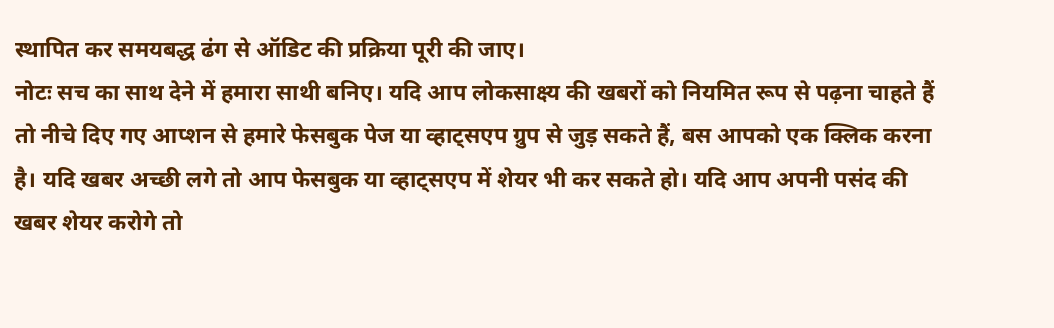स्थापित कर समयबद्ध ढंग से ऑडिट की प्रक्रिया पूरी की जाए।
नोटः सच का साथ देने में हमारा साथी बनिए। यदि आप लोकसाक्ष्य की खबरों को नियमित रूप से पढ़ना चाहते हैं तो नीचे दिए गए आप्शन से हमारे फेसबुक पेज या व्हाट्सएप ग्रुप से जुड़ सकते हैं, बस आपको एक क्लिक करना है। यदि खबर अच्छी लगे तो आप फेसबुक या व्हाट्सएप में शेयर भी कर सकते हो। यदि आप अपनी पसंद की खबर शेयर करोगे तो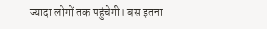ज्यादा लोगों तक पहुंचेगी। बस इतना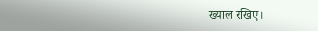ख्याल रखिए।